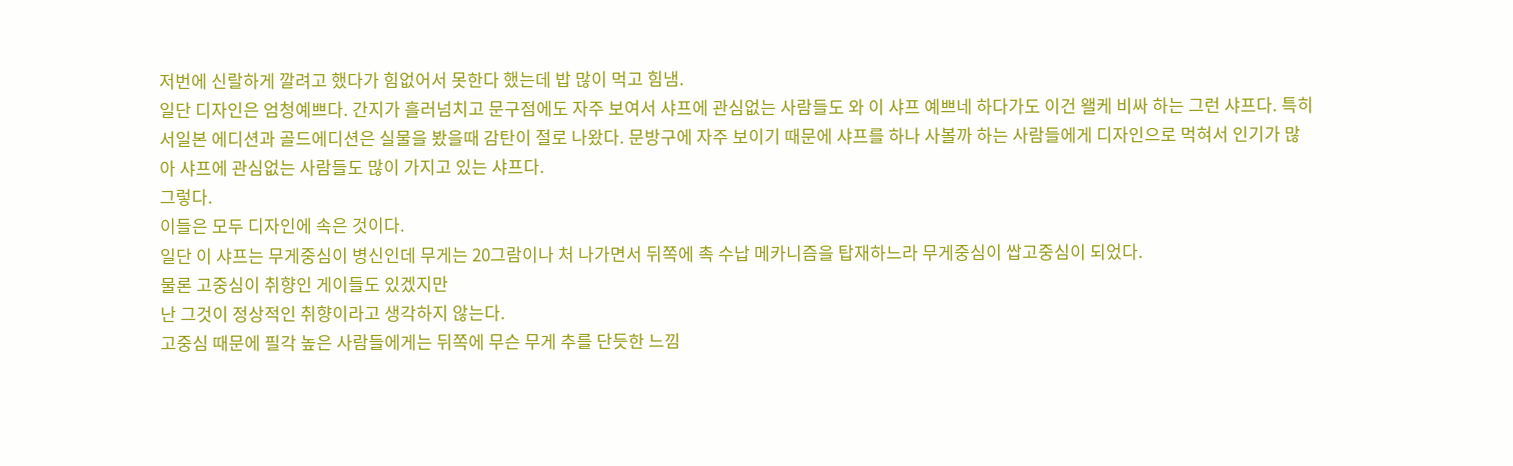저번에 신랄하게 깔려고 했다가 힘없어서 못한다 했는데 밥 많이 먹고 힘냄.
일단 디자인은 엄청예쁘다. 간지가 흘러넘치고 문구점에도 자주 보여서 샤프에 관심없는 사람들도 와 이 샤프 예쁘네 하다가도 이건 왤케 비싸 하는 그런 샤프다. 특히 서일본 에디션과 골드에디션은 실물을 봤을때 감탄이 절로 나왔다. 문방구에 자주 보이기 때문에 샤프를 하나 사볼까 하는 사람들에게 디자인으로 먹혀서 인기가 많아 샤프에 관심없는 사람들도 많이 가지고 있는 샤프다.
그렇다.
이들은 모두 디자인에 속은 것이다.
일단 이 샤프는 무게중심이 병신인데 무게는 20그람이나 처 나가면서 뒤쪽에 촉 수납 메카니즘을 탑재하느라 무게중심이 쌉고중심이 되었다.
물론 고중심이 취향인 게이들도 있겠지만
난 그것이 정상적인 취향이라고 생각하지 않는다.
고중심 때문에 필각 높은 사람들에게는 뒤쪽에 무슨 무게 추를 단듯한 느낌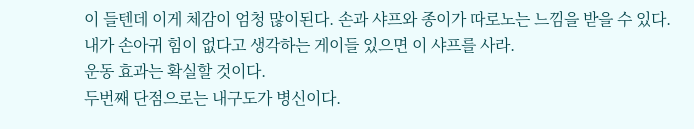이 들텐데 이게 체감이 엄청 많이된다. 손과 샤프와 종이가 따로노는 느낌을 받을 수 있다. 내가 손아귀 힘이 없다고 생각하는 게이들 있으면 이 샤프를 사라.
운동 효과는 확실할 것이다.
두번째 단점으로는 내구도가 병신이다.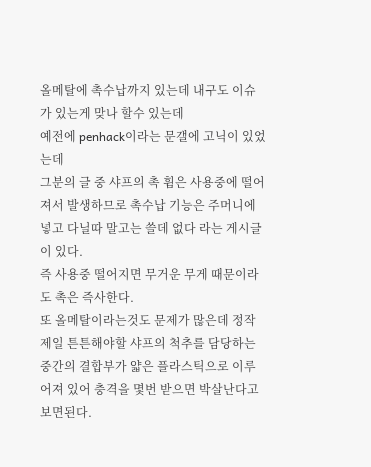올메탈에 촉수납까지 있는데 내구도 이슈가 있는게 맞나 할수 있는데
예전에 penhack이라는 문갤에 고닉이 있었는데
그분의 글 중 샤프의 촉 휨은 사용중에 떨어져서 발생하므로 촉수납 기능은 주머니에 넣고 다닐따 말고는 쓸데 없다 라는 게시글이 있다.
즉 사용중 떨어지면 무거운 무게 때문이라도 촉은 즉사한다.
또 올메탈이라는것도 문제가 많은데 정작 제일 튼튼해야할 샤프의 척추를 담당하는 중간의 결합부가 얇은 플라스틱으로 이루어져 있어 충격을 몇번 받으면 박살난다고 보면된다.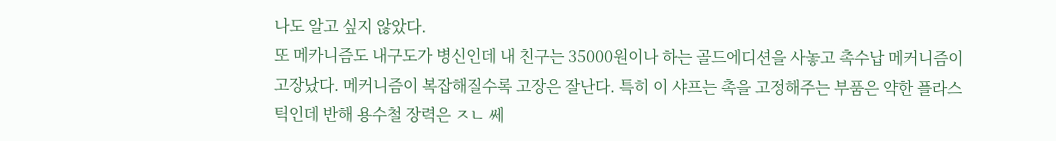나도 알고 싶지 않았다.
또 메카니즘도 내구도가 병신인데 내 친구는 35000원이나 하는 골드에디션을 사놓고 촉수납 메커니즘이 고장났다. 메커니즘이 복잡해질수록 고장은 잘난다. 특히 이 샤프는 촉을 고정해주는 부품은 약한 플라스틱인데 반해 용수철 장력은 ㅈㄴ 쎄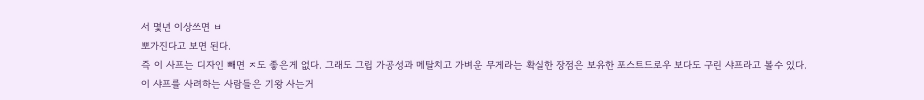서 몇년 이상쓰면 ㅂ
뽀가진다고 보면 된다.
즉 이 사프는 디자인 빼면 ㅈ도 좋은게 없다. 그래도 그립 가공성과 메탈치고 가벼운 무게라는 확실한 장점은 보유한 포스트드로우 보다도 구린 샤프라고 볼수 있다.
이 샤프를 사려하는 사람들은 기왕 사는거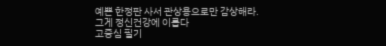예쁜 한정판 사서 관상용으로만 감상해라.
그게 정신건강에 이롭다
고중심 필기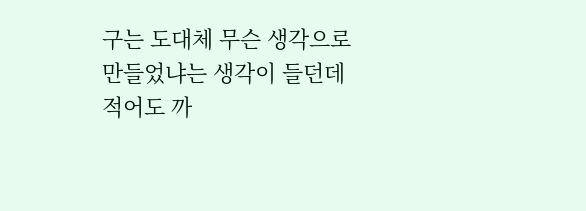구는 도대체 무슨 생각으로 만들었냐는 생각이 들던데
적어도 까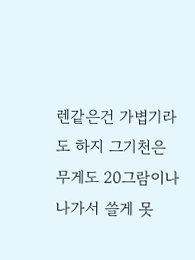렌같은건 가볍기라도 하지 그기천은 무게도 20그람이나 나가서 쓸게 못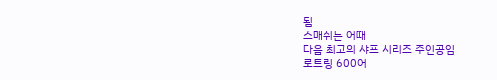됨
스매쉬는 어때
다음 최고의 샤프 시리즈 주인공임
로트링 600어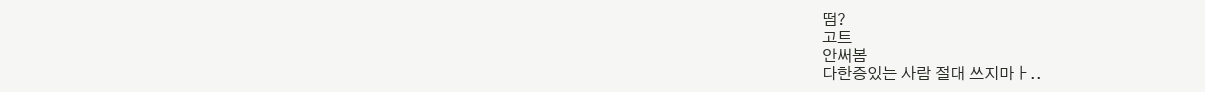떰?
고트
안써봄
다한증있는 사람 절대 쓰지마ㅏ..